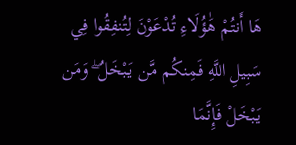هَا أَنتُمْ هَٰؤُلَاءِ تُدْعَوْنَ لِتُنفِقُوا فِي سَبِيلِ اللَّهِ فَمِنكُم مَّن يَبْخَلُ ۖ وَمَن يَبْخَلْ فَإِنَّمَا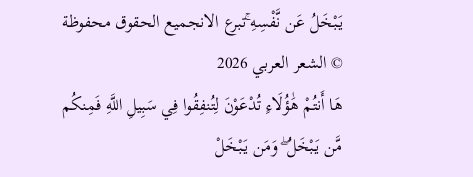يَبْخَلُ عَن نَّفْسِهِ ۚتبرع الانجميع الحقوق محفوظة © الشعر العربي 2026
هَا أَنتُمْ هَٰؤُلَاءِ تُدْعَوْنَ لِتُنفِقُوا فِي سَبِيلِ اللَّهِ فَمِنكُم مَّن يَبْخَلُ ۖ وَمَن يَبْخَلْ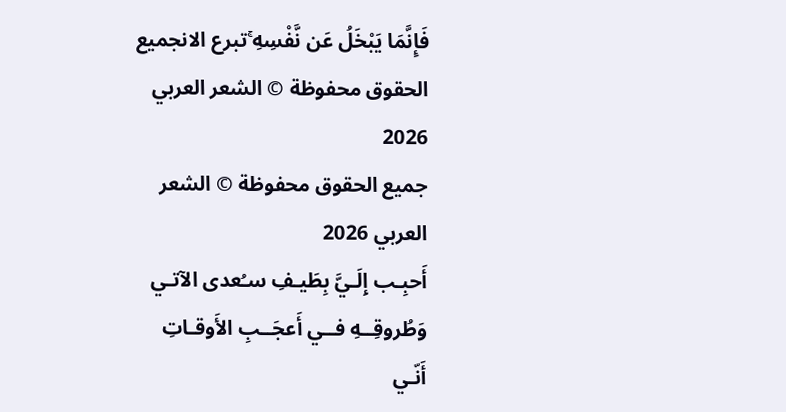فَإِنَّمَا يَبْخَلُ عَن نَّفْسِهِ ۚتبرع الانجميع الحقوق محفوظة © الشعر العربي 2026
جميع الحقوق محفوظة © الشعر العربي 2026
أَحبِـب إِلَـيَّ بِطَيـفِ سـُعدى الآتـي
وَطُروقِــهِ فــي أَعجَــبِ الأَوقـاتِ
أَنّـي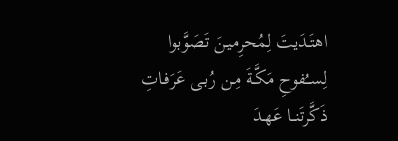اهتَـدَيتَ لِمُحرِميـنَ تَصَوَّبوا
لِســُفوحِ مَكَّـةَ مِـن رُبـى عَرَفـاتِ
ذَكَّرتَنــا عَهـدَ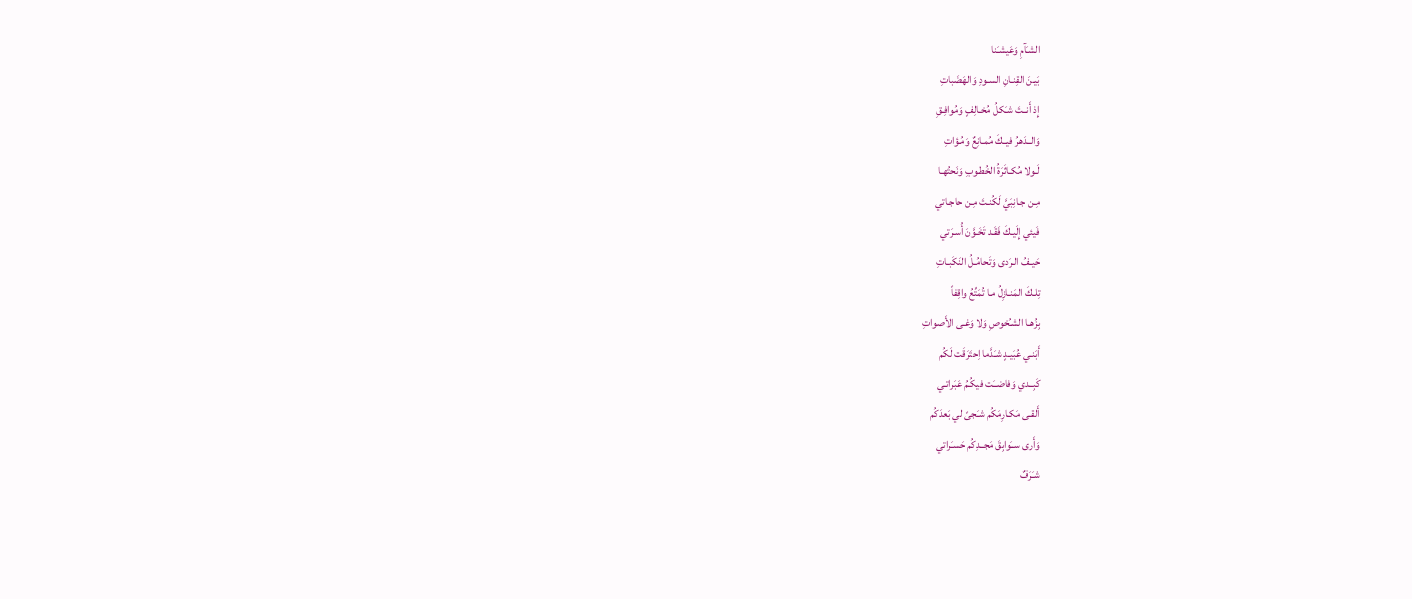الشـَآمِ وَعَيشـَنا
بَيـنَ القِنـانِ السـودِ وَالهَضَباتِ
إِذ أَنــتَ شـَكلُ مُخـالِفٍ وَمُوافِـقِ
وَالــدَهرُ فيــكَ مُمـانِعٌ وَمُـؤاتِ
لَـولا مُكـاثَرَةُ الخُطـوبِ وَنَحتُهـا
مِـن جـانِبَيَّ لَكُنـتَ مِـن حاجـاتي
فَيئي إِلَيـكَ فَقَـد تَخَـوَّنَ أُسـرَتي
حَيـفُ الـرَدى وَتَحامُـلُ النَكَبـاتِ
تِلـكَ المَنـازِلُ مـا تُمَتِّعُ واقِفاً
بِزُهـا الشـُخوصِ وَلا وَغـى الأَصواتِ
أَبَنـي عُبَيـدٍ شـَدَّما اِحتَرَقَت لَكُم
كَبِــدي وَفاضــَت فيكُـمُ عَبَراتـي
أَلقـى مَكـارِمَكُم شـَجىً لي بَعدَكُم
وَأَرى ســَوابِقَ مَجــدِكُم حَسـَراتي
شـَرَفٌ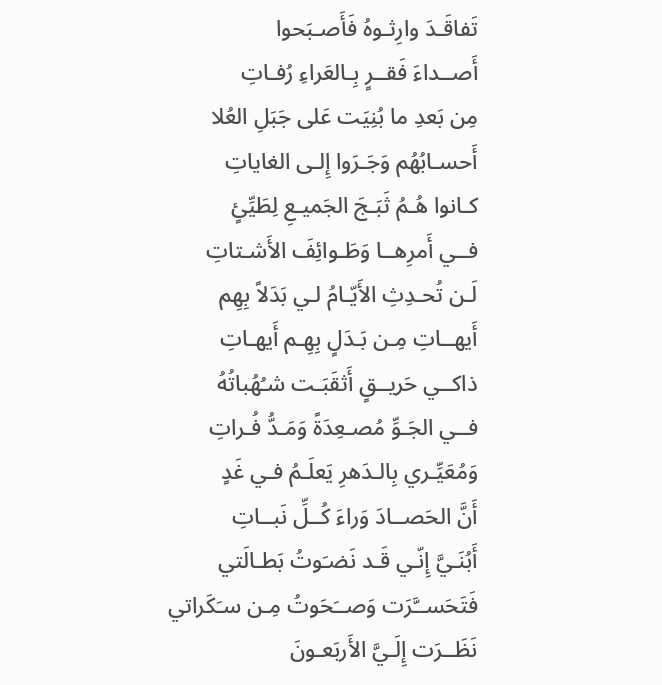تَفاقَـدَ وارِثـوهُ فَأَصـبَحوا
أَصــداءَ فَقــرٍ بِـالعَراءِ رُفـاتِ
مِن بَعدِ ما بُنِيَت عَلى جَبَلِ العُلا
أَحسـابُهُم وَجَـرَوا إِلـى الغاياتِ
كـانوا هُـمُ ثَبَـجَ الجَميـعِ لِطَيِّئٍ
فــي أَمرِهــا وَطَـوائِفَ الأَشـتاتِ
لَـن تُحـدِثِ الأَيّـامُ لـي بَدَلاً بِهِم
أَيهــاتِ مِـن بَـدَلٍ بِهِـم أَيهـاتِ
ذاكــي حَريــقٍ أَثقَبَـت شـُهُباتُهُ
فــي الجَـوِّ مُصـعِدَةً وَمَـدُّ فُـراتِ
وَمُعَيِّـري بِالـدَهرِ يَعلَـمُ فـي غَدٍ
أَنَّ الحَصــادَ وَراءَ كُــلِّ نَبــاتِ
أَبُنَـيَّ إِنّـي قَـد نَضـَوتُ بَطـالَتي
فَتَحَســَّرَت وَصــَحَوتُ مِـن سـَكَراتي
نَظَــرَت إِلَـيَّ الأَربَعـونَ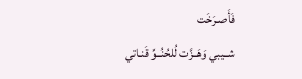فَأَصـرَخَت
شــيبي وَهَــزَّت لُلحُنُــوِّ قَنـاتي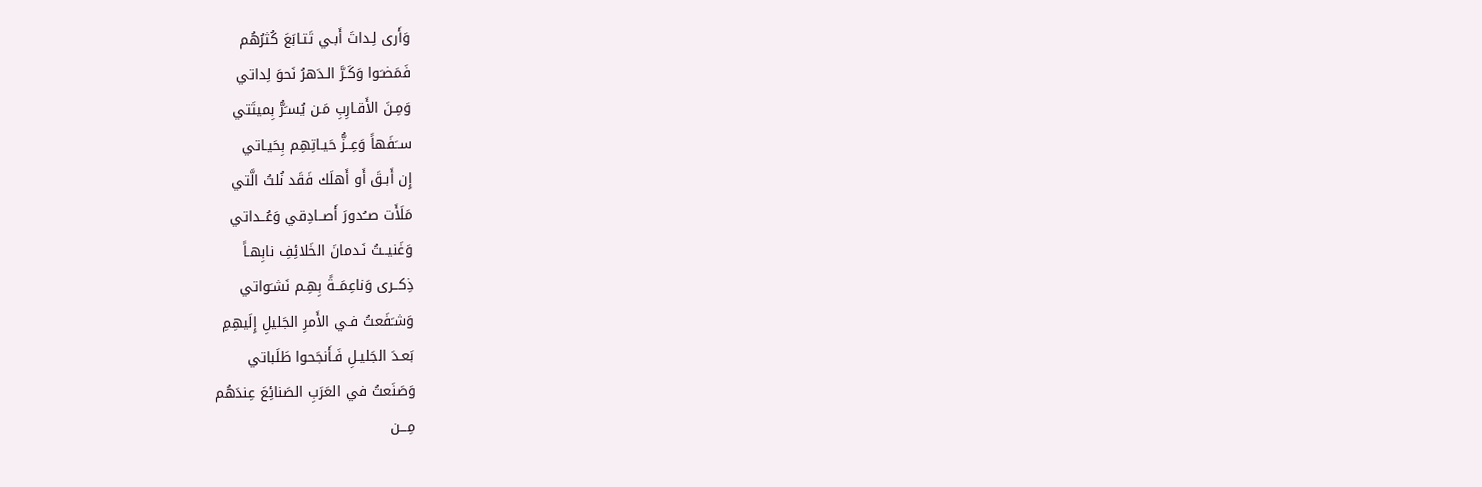وَأَرى لِـداتَ أَبـي تَتـابَعَ كُثرُهُم
فَمَضـَوا وَكَـرَّ الـدَهرُ نَحوَ لِداتي
وَمِـنَ الأَقـارِبِ مَـن يُسـَرُّ بِميتَتي
ســَفَهاً وَعِــزُّ حَيـاتِهِم بِحَيـاتي
إِن أَبـقَ أَو أَهلَك فَقَد نُلتُ الَّتي
مَلَأَت صــُدورَ أَصــادِقي وَعُــداتي
وَغَنيــتُ نَـدمانَ الخَلائِفِ نابِهـاً
ذِكــرى وَناعِمَــةً بِهِـم نَشـَواتي
وَشـَفَعتُ فـي الأَمرِ الجَليلِ إِلَيهِمِ
بَعـدَ الجَليـلِ فَـأَنجَحوا طَلَباتي
وَصَنَعتُ في العَرَبِ الصَنائِعَ عِندَهُم
مِـــن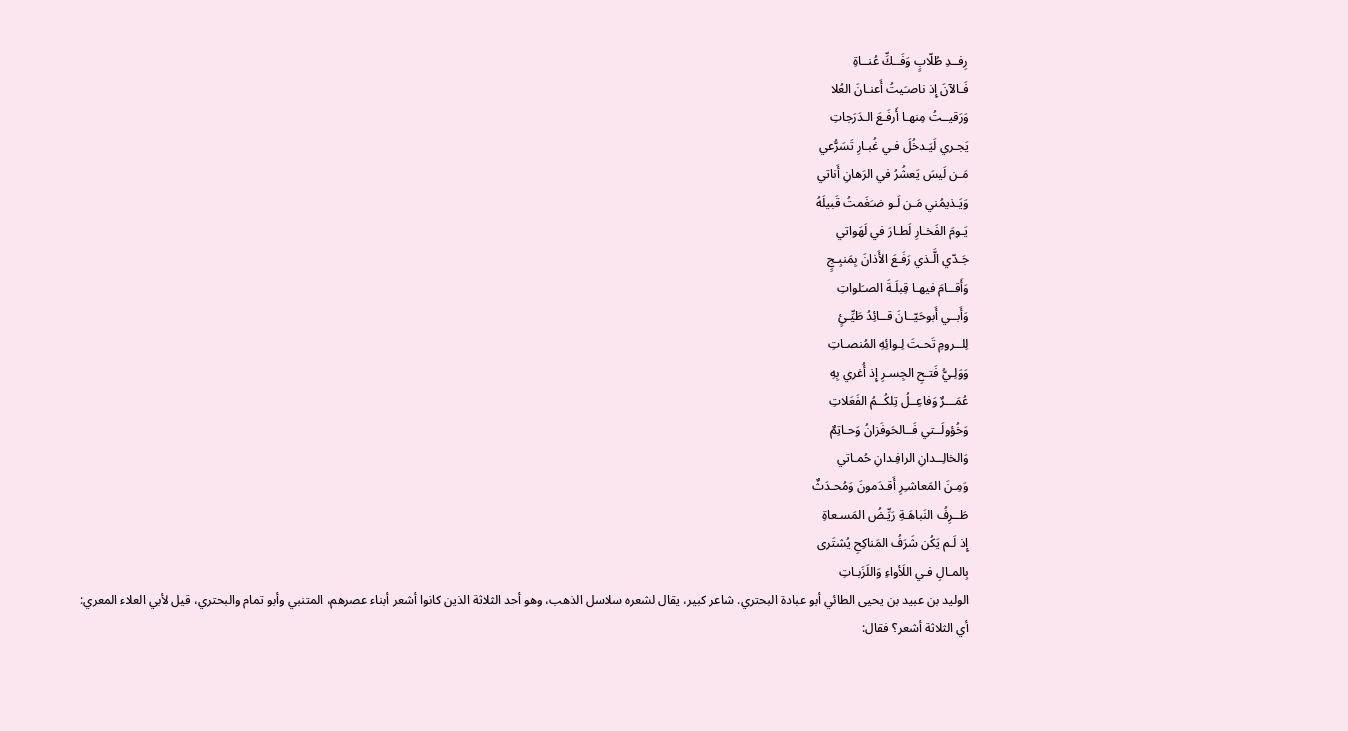رِفــدِ طُلّابٍ وَفَــكِّ عُنــاةِ
فَـالآنَ إِذ ناصـَيتُ أَعنـانَ العُلا
وَرَقيــتُ مِنهـا أَرفَـعَ الـدَرَجاتِ
يَجـري لَيَـدخُلَ فـي غُبـارِ تَسَرُّعي
مَـن لَيسَ يَعشُرُ في الرَهانِ أَناتي
وَيَـذيمُني مَـن لَـو ضـَغَمتُ قَبيلَهُ
يَـومَ الفَخـارِ لَطـارَ في لَهَواتي
جَـدّي الَّـذي رَفَـعَ الأَذانَ بِمَنبِـجٍ
وَأَقــامَ فيهـا قِبلَـةَ الصـَلواتِ
وَأَبــي أَبوحَيّــانَ قــائِدُ طَيِّـئٍ
لِلــرومِ تَحـتَ لِـوائِهِ المُنصـاتِ
وَوَلِـيُّ فَتـحِ الجِسـرِ إِذ أُغري بِهِ
عُمَـــرٌ وَفاعِــلُ تِلكُــمُ الفَعَلاتِ
وَخُؤولَــتي فَــالحَوفَزانُ وَحـاتِمٌ
وَالخالِــدانِ الرافِـدانِ حُمـاتي
وَمِـنَ المَعاشـِرِ أَقـدَمونَ وَمُحـدَثٌ
طَــرِفُ النَباهَـةِ رَيِّـضُ المَسـعاةِ
إِذ لَـم يَكُن شَرَفُ المَناكِحِ يُشتَرى
بِالمـالِ فـي اللَأواءِ وَاللَزَبـاتِ
الوليد بن عبيد بن يحيى الطائي أبو عبادة البحتري. شاعر كبير، يقال لشعره سلاسل الذهب، وهو أحد الثلاثة الذين كانوا أشعر أبناء عصرهم، المتنبي وأبو تمام والبحتري، قيل لأبي العلاء المعري: أي الثلاثة أشعر؟ فقال: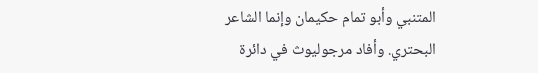المتنبي وأبو تمام حكيمان وإنما الشاعر البحتري. وأفاد مرجوليوث في دائرة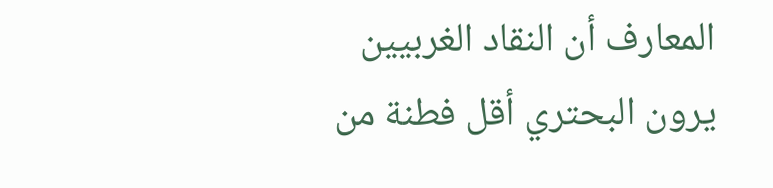المعارف أن النقاد الغربيين يرون البحتري أقل فطنة من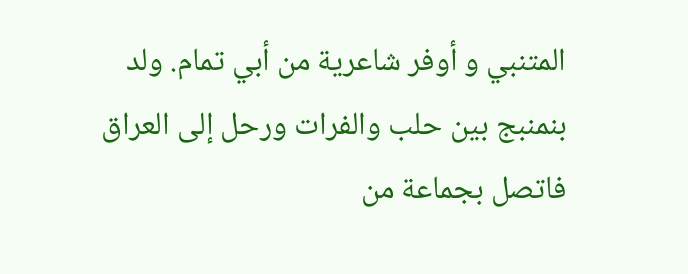المتنبي و أوفر شاعرية من أبي تمام. ولد بنمنبج بين حلب والفرات ورحل إلى العراق فاتصل بجماعة من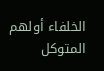الخلفاء أولهم المتوكل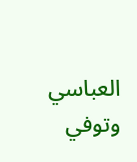العباسي وتوفي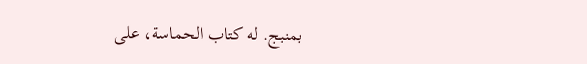بمنبج. له كتاب الحماسة، على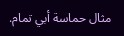مثال حماسة أبي تمام.